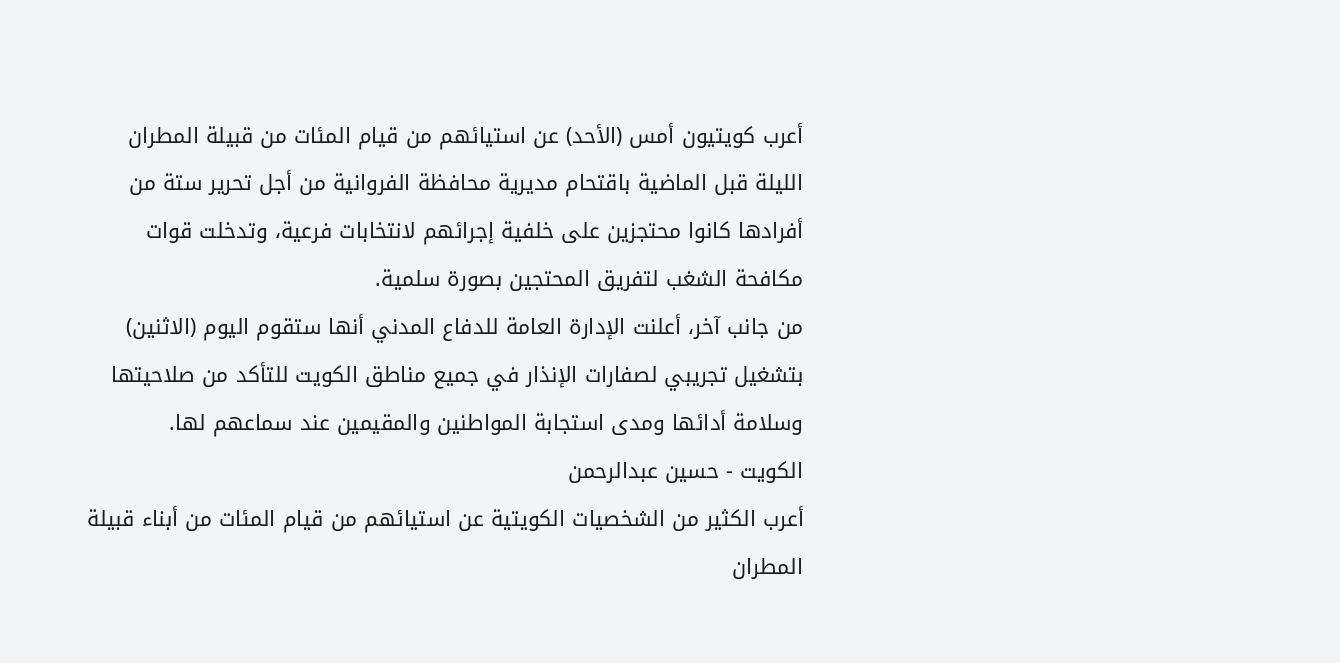أعرب كويتيون أمس (الأحد) عن استيائهم من قيام المئات من قبيلة المطران الليلة قبل الماضية باقتحام مديرية محافظة الفروانية من أجل تحرير ستة من أفرادها كانوا محتجزين على خلفية إجرائهم لانتخابات فرعية، وتدخلت قوات مكافحة الشغب لتفريق المحتجين بصورة سلمية.
من جانب آخر، أعلنت الإدارة العامة للدفاع المدني أنها ستقوم اليوم (الاثنين) بتشغيل تجريبي لصفارات الإنذار في جميع مناطق الكويت للتأكد من صلاحيتها وسلامة أدائها ومدى استجابة المواطنين والمقيمين عند سماعهم لها.
الكويت - حسين عبدالرحمن
أعرب الكثير من الشخصيات الكويتية عن استيائهم من قيام المئات من أبناء قبيلة المطران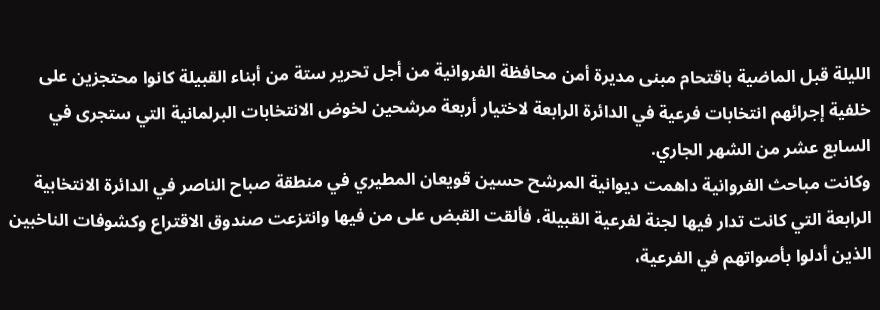الليلة قبل الماضية باقتحام مبنى مديرة أمن محافظة الفروانية من أجل تحرير ستة من أبناء القبيلة كانوا محتجزين على خلفية إجرائهم انتخابات فرعية في الدائرة الرابعة لاختيار أربعة مرشحين لخوض الانتخابات البرلمانية التي ستجرى في السابع عشر من الشهر الجاري.
وكانت مباحث الفروانية داهمت ديوانية المرشح حسين قويعان المطيري في منطقة صباح الناصر في الدائرة الانتخابية الرابعة التي كانت تدار فيها لجنة لفرعية القبيلة، فألقت القبض على من فيها وانتزعت صندوق الاقتراع وكشوفات الناخبين الذين أدلوا بأصواتهم في الفرعية،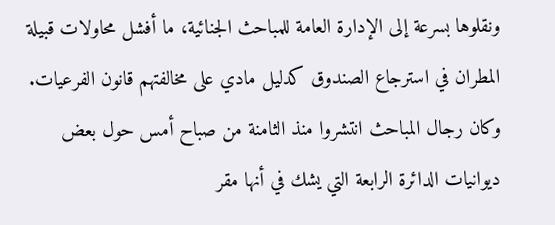ونقلوها بسرعة إلى الإدارة العامة للمباحث الجنائية، ما أفشل محاولات قبيلة المطران في استرجاع الصندوق كدليل مادي على مخالفتهم قانون الفرعيات.
وكان رجال المباحث انتشروا منذ الثامنة من صباح أمس حول بعض ديوانيات الدائرة الرابعة التي يشك في أنها مقر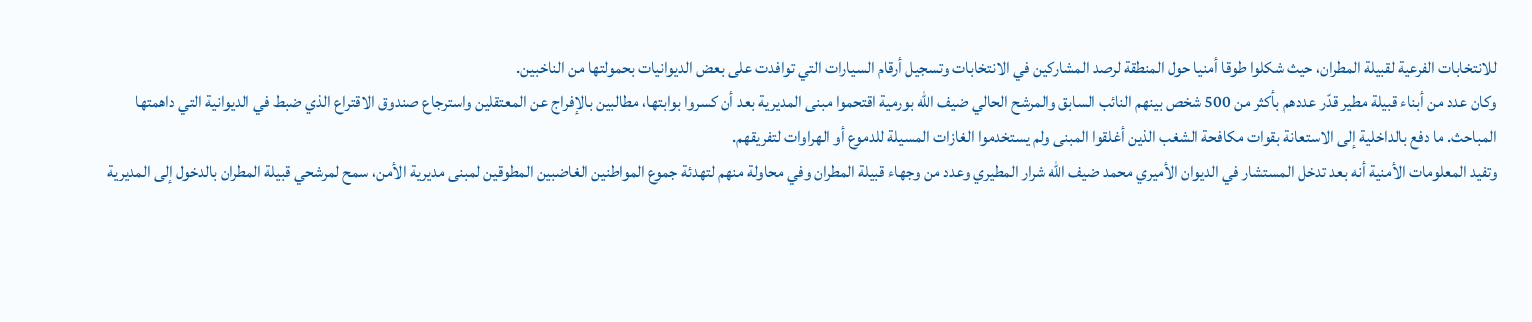للانتخابات الفرعية لقبيلة المطران، حيث شكلوا طوقا أمنيا حول المنطقة لرصد المشاركين في الانتخابات وتسجيل أرقام السيارات التي توافدت على بعض الديوانيات بحمولتها من الناخبين.
وكان عدد من أبناء قبيلة مطير قدّر عددهم بأكثر من 500 شخص بينهم النائب السابق والمرشح الحالي ضيف الله بورمية اقتحموا مبنى المديرية بعد أن كسروا بوابتها، مطالبين بالإفراج عن المعتقلين واسترجاع صندوق الاقتراع الذي ضبط في الديوانية التي داهمتها المباحث. ما دفع بالداخلية إلى الاستعانة بقوات مكافحة الشغب الذين أغلقوا المبنى ولم يستخدموا الغازات المسيلة للدموع أو الهراوات لتفريقهم.
وتفيد المعلومات الأمنية أنه بعد تدخل المستشار في الديوان الأميري محمد ضيف الله شرار المطيري وعدد من وجهاء قبيلة المطران وفي محاولة منهم لتهدئة جموع المواطنين الغاضبين المطوقين لمبنى مديرية الأمن، سمح لمرشحي قبيلة المطران بالدخول إلى المديرية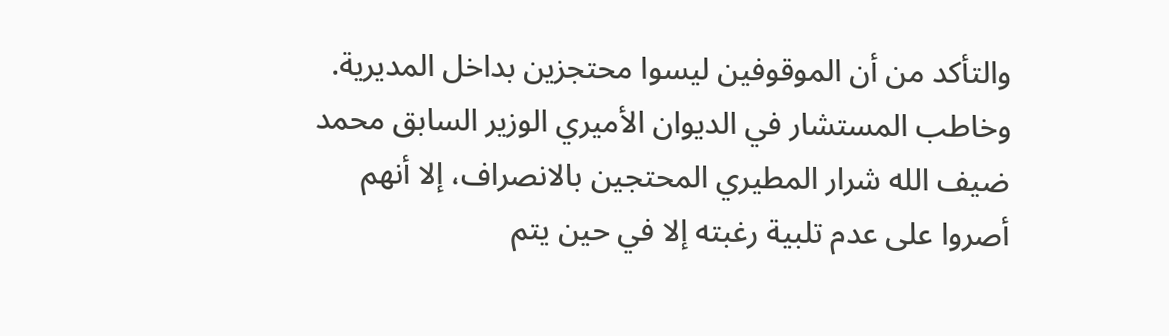والتأكد من أن الموقوفين ليسوا محتجزين بداخل المديرية.
وخاطب المستشار في الديوان الأميري الوزير السابق محمد ضيف الله شرار المطيري المحتجين بالانصراف، إلا أنهم أصروا على عدم تلبية رغبته إلا في حين يتم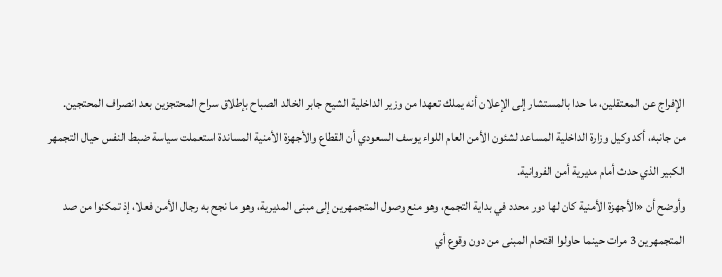الإفراج عن المعتقلين، ما حدا بالمستشار إلى الإعلان أنه يملك تعهدا من وزير الداخلية الشيح جابر الخالد الصباح بإطلاق سراح المحتجزين بعد انصراف المحتجين.
من جانبه، أكد وكيل وزارة الداخلية المساعد لشئون الأمن العام اللواء يوسف السعودي أن القطاع والأجهزة الأمنية المساندة استعملت سياسة ضبط النفس حيال التجمهر الكبير الذي حدث أمام مديرية أمن الفروانية.
وأوضح أن «الأجهزة الأمنية كان لها دور محدد في بداية التجمع، وهو منع وصول المتجمهرين إلى مبنى المديرية، وهو ما نجح به رجال الأمن فعلا، إذ تمكنوا من صد المتجمهرين 3 مرات حينما حاولوا اقتحام المبنى من دون وقوع أي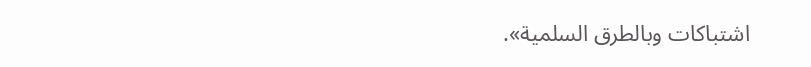اشتباكات وبالطرق السلمية».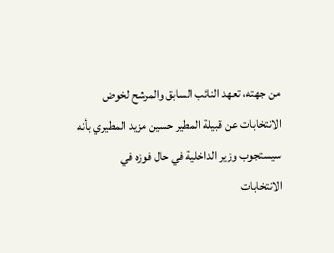من جهته، تعهد النائب السابق والمرشح لخوض الانتخابات عن قبيلة المطير حسين مزيد المطيري بأنه سيستجوب وزير الداخلية في حال فوزه في الانتخابات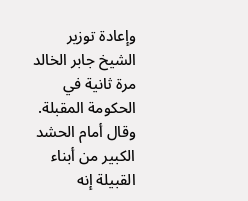وإعادة توزير الشيخ جابر الخالد مرة ثانية في الحكومة المقبلة. وقال أمام الحشد الكبير من أبناء القبيلة إنه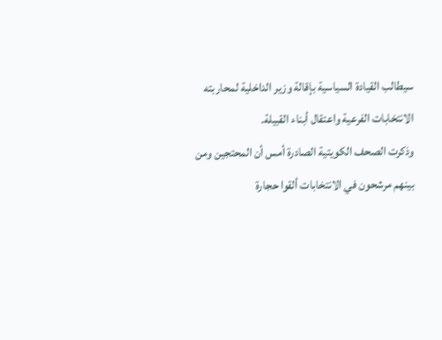سيطالب القيادة السياسية بإقالة وزير الداخلية لمحاربته الانتخابات الفرعية واعتقال أبناء القبيلة.
وذكرت الصحف الكويتية الصادرة أمس أن المحتجين ومن بينهم مرشحون في الانتخابات ألقوا حجارة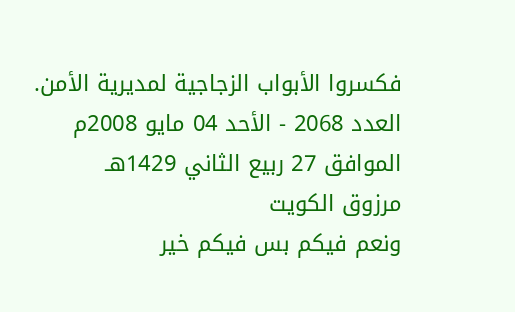فكسروا الأبواب الزجاجية لمديرية الأمن.
العدد 2068 - الأحد 04 مايو 2008م الموافق 27 ربيع الثاني 1429هـ
مرزوق الكويت
ونعم فيكم بس فيكم خير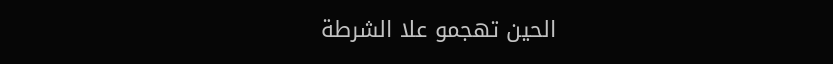الحين تهجمو علا الشرطة